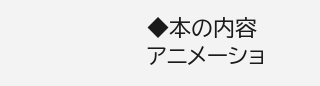◆本の内容
アニメーショ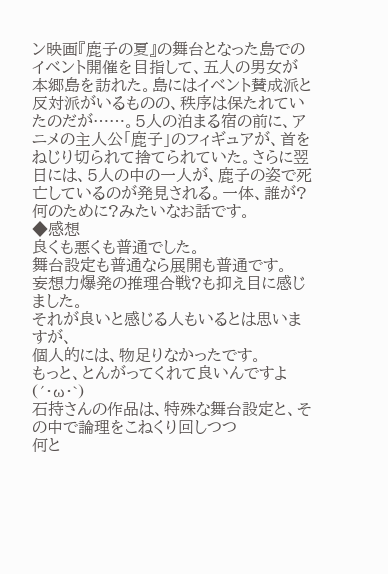ン映画『鹿子の夏』の舞台となった島でのイベント開催を目指して、五人の男女が本郷島を訪れた。島にはイベント賛成派と反対派がいるものの、秩序は保たれていたのだが……。5人の泊まる宿の前に、アニメの主人公「鹿子」のフィギュアが、首をねじり切られて捨てられていた。さらに翌日には、5人の中の一人が、鹿子の姿で死亡しているのが発見される。一体、誰が?何のために?みたいなお話です。
◆感想
良くも悪くも普通でした。
舞台設定も普通なら展開も普通です。
妄想力爆発の推理合戦?も抑え目に感じました。
それが良いと感じる人もいるとは思いますが、
個人的には、物足りなかったです。
もっと、とんがってくれて良いんですよ(´・ω・`)
石持さんの作品は、特殊な舞台設定と、その中で論理をこねくり回しつつ
何と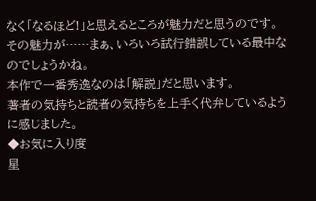なく「なるほど!」と思えるところが魅力だと思うのです。
その魅力が……まぁ、いろいろ試行錯誤している最中なのでしょうかね。
本作で一番秀逸なのは「解説」だと思います。
著者の気持ちと読者の気持ちを上手く代弁しているように感じました。
◆お気に入り度
星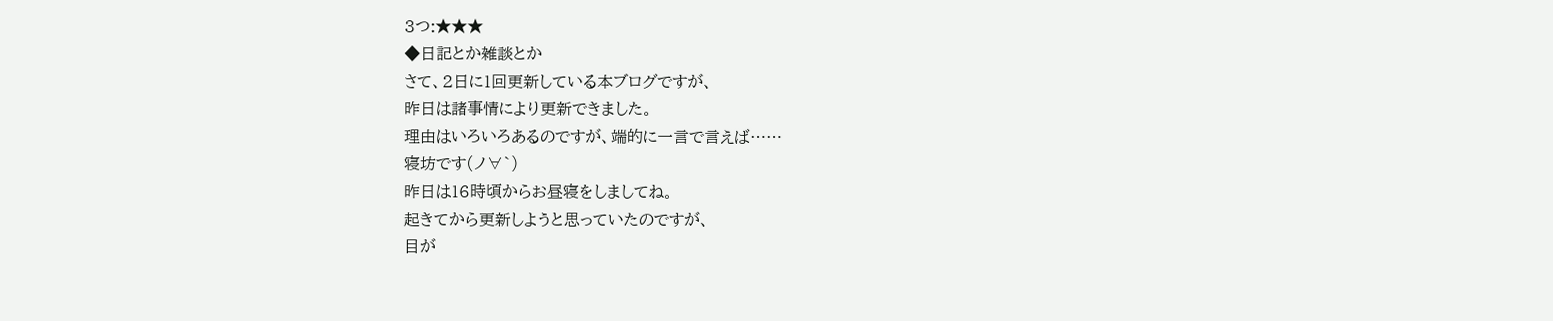3つ:★★★
◆日記とか雑談とか
さて、2日に1回更新している本ブログですが、
昨日は諸事情により更新できました。
理由はいろいろあるのですが、端的に一言で言えば……
寝坊です(ノ∀`)
昨日は16時頃からお昼寝をしましてね。
起きてから更新しようと思っていたのですが、
目が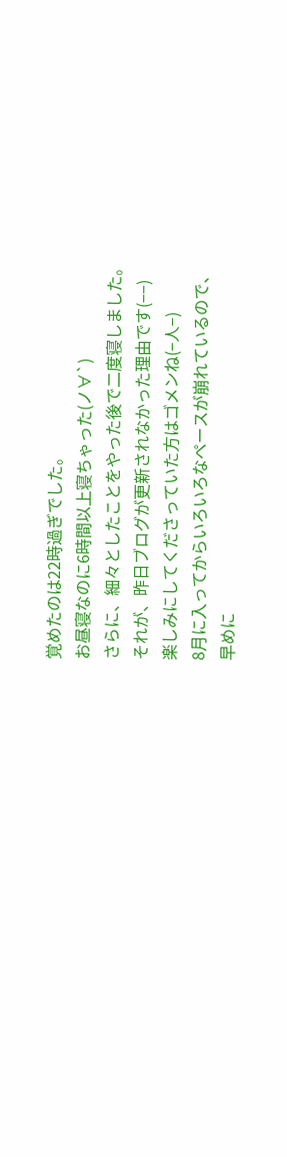覚めたのは22時過ぎでした。
お昼寝なのに6時間以上寝ちゃった(ノ∀`)
さらに、細々としたことをやった後で二度寝しました。
それが、昨日ブログが更新されなかった理由です(−−)
楽しみにしてくださっていた方はゴメンね(−人−)
8月に入ってからいろいろなペースが崩れているので、
早めに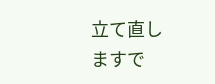立て直しますで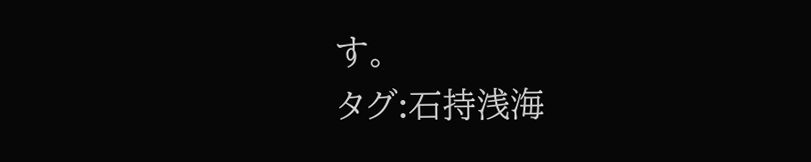す。
タグ:石持浅海